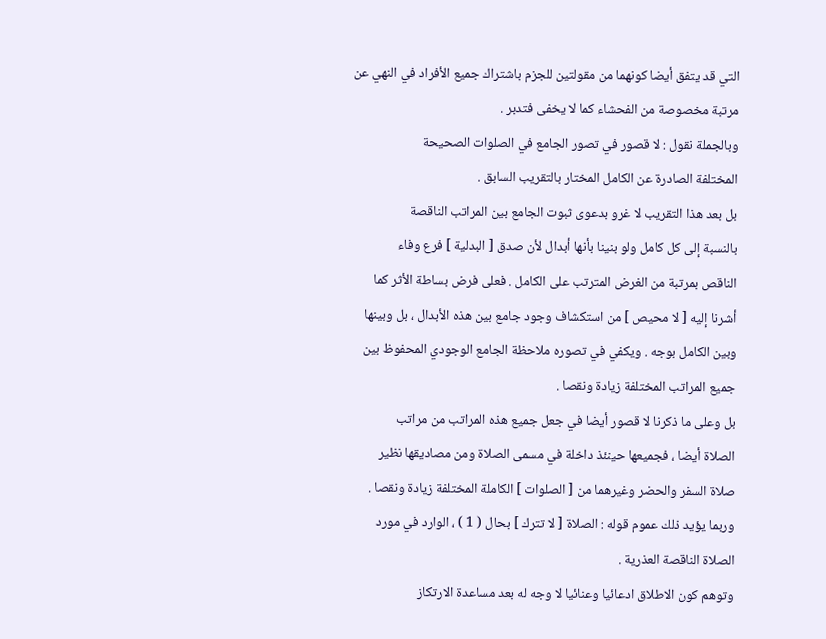التي قد يتفق أيضا كونهما من مقولتين للجزم باشتراك جميع الأفراد في النهي عن
مرتبة مخصوصة من الفحشاء كما لا يخفى فتدبر .
وبالجملة نقول : لا قصور في تصور الجامع في الصلوات الصحيحة
المختلفة الصادرة عن الكامل المختار بالتقريب السابق .
بل بعد هذا التقريب لا غرو بدعوى ثبوت الجامع بين المراتب الناقصة
بالنسبة إلى كل كامل ولو بنينا بأنها أبدال لأن صدق [ البدلية ] فرع وفاء
الناقص بمرتبة من الغرض المترتب على الكامل . فعلى فرض بساطة الأثر كما
أشرنا إليه [ لا محيص ] من استكشاف وجود جامع بين هذه الأبدال ، بل وبينها
وبين الكامل بوجه . ويكفي في تصوره ملاحظة الجامع الوجودي المحفوظ بين
جميع المراتب المختلفة زيادة ونقصا .
بل وعلى ما ذكرنا لا قصور أيضا في جعل جميع هذه المراتب من مراتب
الصلاة أيضا ، فجميعها حينئذ داخلة في مسمى الصلاة ومن مصاديقها نظير
صلاة السفر والحضر وغيرهما من [ الصلوات ] الكاملة المختلفة زيادة ونقصا .
وربما يؤيد ذلك عموم قوله : الصلاة [ لا تترك ] بحال ( 1 ) ، الوارد في مورد
الصلاة الناقصة العذرية .
وتوهم كون الاطلاق ادعائيا وعنائيا لا وجه له بعد مساعدة الارتكاز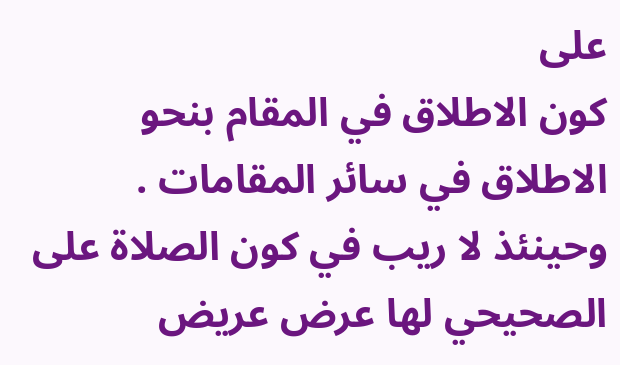على
كون الاطلاق في المقام بنحو الاطلاق في سائر المقامات .
وحينئذ لا ريب في كون الصلاة على الصحيحي لها عرض عريض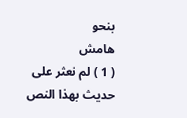بنحو
هامش
( 1 ) لم نعثر على حديث بهذا النص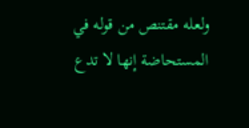ولعله مقتنص من قوله في المستحاضة إنها لا تدع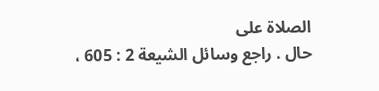الصلاة على
حال . راجع وسائل الشيعة 2 : 605 ،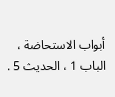أبواب الاستحاضة ، الباب 1 ، الحديث 5 .